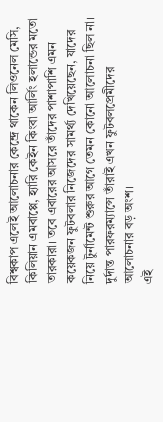বিশ্বকাপ এলেই আলোচনার কেন্দ্রে থাকেন লিওনেল মেসি, কিলিয়ান এমবাপ্পে, হ্যারি কেইন কিংবা আর্লিং হলান্ডের মতো তারকারা। তবে এবারের আসরে তাঁদের পাশাপাশি এমন কয়েকজন ফুটবলার নিজেদের সামর্থ্য দেখিয়েছেন, যাদের নিয়ে টুর্নামেন্ট শুরুর আগে তেমন কোনো আলোচনা ছিল না। দুর্দান্ত পারফরম্যান্সে তাঁরাই এখন ফুটবলপ্রেমীদের আলোচনার বড় অংশ।
এই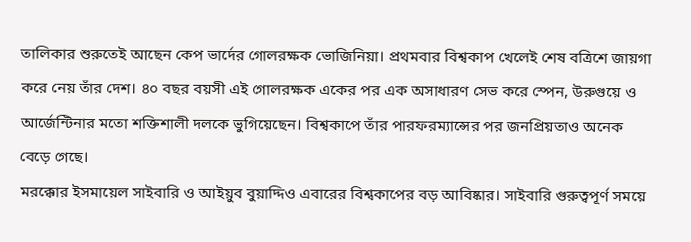তালিকার শুরুতেই আছেন কেপ ভার্দের গোলরক্ষক ভোজিনিয়া। প্রথমবার বিশ্বকাপ খেলেই শেষ বত্রিশে জায়গা করে নেয় তাঁর দেশ। ৪০ বছর বয়সী এই গোলরক্ষক একের পর এক অসাধারণ সেভ করে স্পেন, উরুগুয়ে ও আর্জেন্টিনার মতো শক্তিশালী দলকে ভুগিয়েছেন। বিশ্বকাপে তাঁর পারফরম্যান্সের পর জনপ্রিয়তাও অনেক বেড়ে গেছে।
মরক্কোর ইসমায়েল সাইবারি ও আইয়ুব বুয়াদ্দিও এবারের বিশ্বকাপের বড় আবিষ্কার। সাইবারি গুরুত্বপূর্ণ সময়ে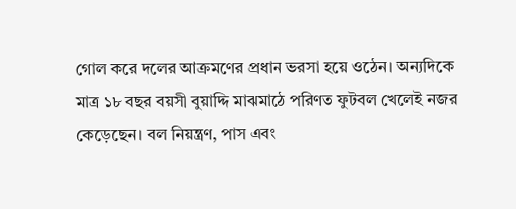গোল করে দলের আক্রমণের প্রধান ভরসা হয়ে ওঠেন। অন্যদিকে মাত্র ১৮ বছর বয়সী বুয়াদ্দি মাঝমাঠে পরিণত ফুটবল খেলেই নজর কেড়েছেন। বল নিয়ন্ত্রণ, পাস এবং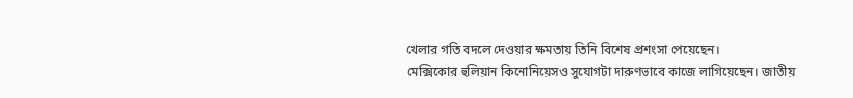খেলার গতি বদলে দেওয়ার ক্ষমতায় তিনি বিশেষ প্রশংসা পেয়েছেন।
মেক্সিকোর হুলিয়ান কিনোনিয়েসও সুযোগটা দারুণভাবে কাজে লাগিয়েছেন। জাতীয়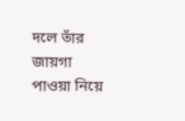দলে তাঁর জায়গা পাওয়া নিয়ে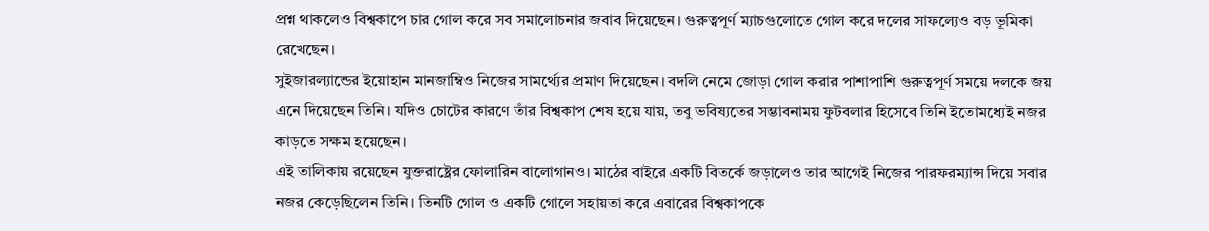প্রশ্ন থাকলেও বিশ্বকাপে চার গোল করে সব সমালোচনার জবাব দিয়েছেন। গুরুত্বপূর্ণ ম্যাচগুলোতে গোল করে দলের সাফল্যেও বড় ভূমিকা রেখেছেন।
সুইজারল্যান্ডের ইয়োহান মানজাম্বিও নিজের সামর্থ্যের প্রমাণ দিয়েছেন। বদলি নেমে জোড়া গোল করার পাশাপাশি গুরুত্বপূর্ণ সময়ে দলকে জয় এনে দিয়েছেন তিনি। যদিও চোটের কারণে তাঁর বিশ্বকাপ শেষ হয়ে যায়, তবু ভবিষ্যতের সম্ভাবনাময় ফুটবলার হিসেবে তিনি ইতোমধ্যেই নজর কাড়তে সক্ষম হয়েছেন।
এই তালিকায় রয়েছেন যুক্তরাষ্ট্রের ফোলারিন বালোগানও। মাঠের বাইরে একটি বিতর্কে জড়ালেও তার আগেই নিজের পারফরম্যান্স দিয়ে সবার নজর কেড়েছিলেন তিনি। তিনটি গোল ও একটি গোলে সহায়তা করে এবারের বিশ্বকাপকে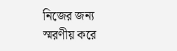নিজের জন্য স্মরণীয় করে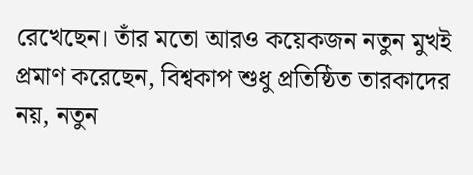রেখেছেন। তাঁর মতো আরও কয়েকজন নতুন মুখই প্রমাণ করেছেন, বিশ্বকাপ শুধু প্রতিষ্ঠিত তারকাদের নয়, নতুন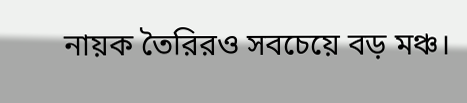নায়ক তৈরিরও সবচেয়ে বড় মঞ্চ।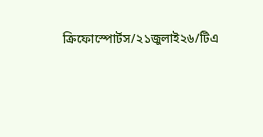ক্রিফোস্পোর্টস/২১জুলাই২৬/টিএ